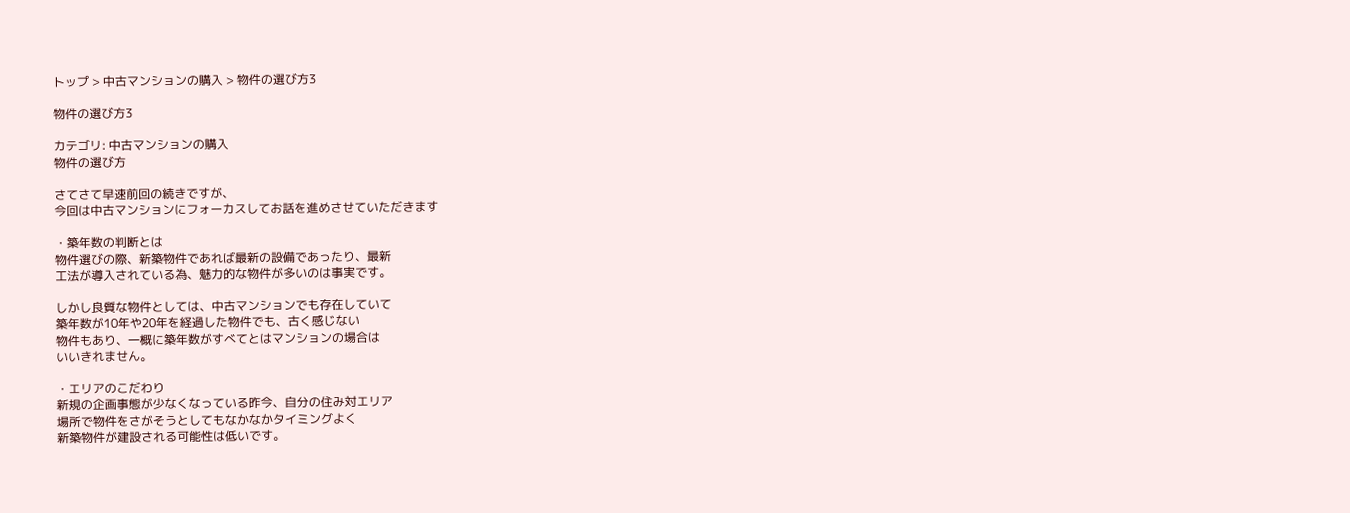トップ > 中古マンションの購入 > 物件の選び方3

物件の選び方3

カテゴリ: 中古マンションの購入
物件の選び方

さてさて早速前回の続きですが、
今回は中古マンションにフォーカスしてお話を進めさせていただきます

・築年数の判断とは
物件選びの際、新築物件であれば最新の設備であったり、最新
工法が導入されている為、魅力的な物件が多いのは事実です。

しかし良質な物件としては、中古マンションでも存在していて
築年数が10年や20年を経過した物件でも、古く感じない
物件もあり、一概に築年数がすべてとはマンションの場合は
いいきれません。

・エリアのこだわり
新規の企画事態が少なくなっている昨今、自分の住み対エリア
場所で物件をさがそうとしてもなかなかタイミングよく
新築物件が建設される可能性は低いです。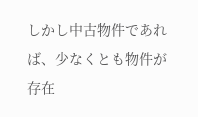しかし中古物件であれば、少なくとも物件が存在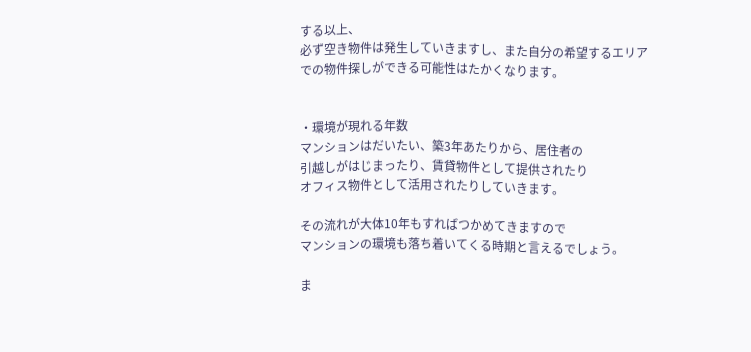する以上、
必ず空き物件は発生していきますし、また自分の希望するエリア
での物件探しができる可能性はたかくなります。


・環境が現れる年数
マンションはだいたい、築3年あたりから、居住者の
引越しがはじまったり、賃貸物件として提供されたり
オフィス物件として活用されたりしていきます。

その流れが大体10年もすればつかめてきますので
マンションの環境も落ち着いてくる時期と言えるでしょう。

ま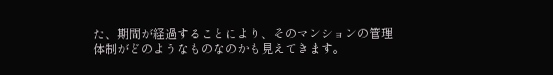た、期間が経過することにより、そのマンションの管理
体制がどのようなものなのかも見えてきます。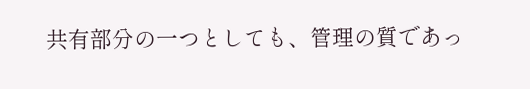共有部分の一つとしても、管理の質であっ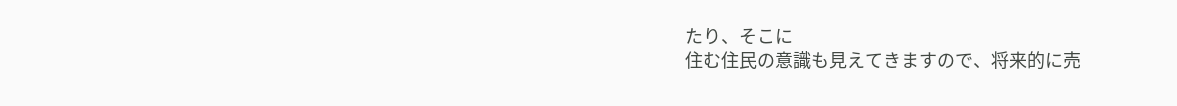たり、そこに
住む住民の意識も見えてきますので、将来的に売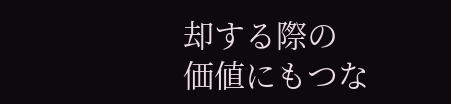却する際の
価値にもつな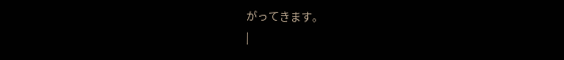がってきます。
|